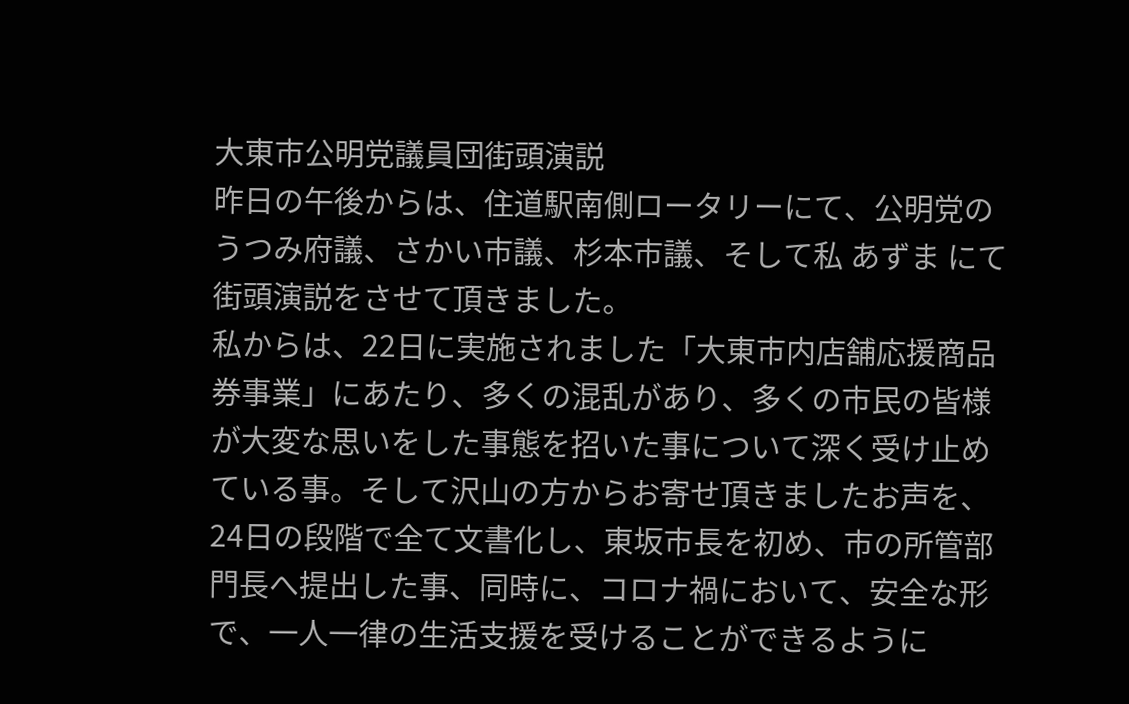大東市公明党議員団街頭演説
昨日の午後からは、住道駅南側ロータリーにて、公明党の うつみ府議、さかい市議、杉本市議、そして私 あずま にて街頭演説をさせて頂きました。
私からは、22日に実施されました「大東市内店舗応援商品券事業」にあたり、多くの混乱があり、多くの市民の皆様が大変な思いをした事態を招いた事について深く受け止めている事。そして沢山の方からお寄せ頂きましたお声を、24日の段階で全て文書化し、東坂市長を初め、市の所管部門長へ提出した事、同時に、コロナ禍において、安全な形で、一人一律の生活支援を受けることができるように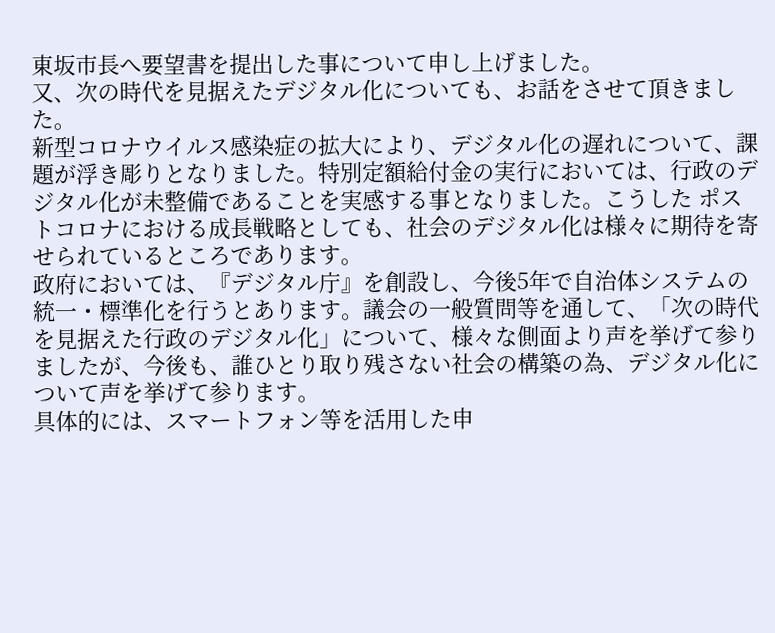東坂市長へ要望書を提出した事について申し上げました。
又、次の時代を見据えたデジタル化についても、お話をさせて頂きました。
新型コロナウイルス感染症の拡大により、デジタル化の遅れについて、課題が浮き彫りとなりました。特別定額給付金の実行においては、行政のデジタル化が未整備であることを実感する事となりました。こうした ポストコロナにおける成長戦略としても、社会のデジタル化は様々に期待を寄せられているところであります。
政府においては、『デジタル庁』を創設し、今後5年で自治体システムの統一・標準化を行うとあります。議会の一般質問等を通して、「次の時代を見据えた行政のデジタル化」について、様々な側面より声を挙げて参りましたが、今後も、誰ひとり取り残さない社会の構築の為、デジタル化について声を挙げて参ります。
具体的には、スマートフォン等を活用した申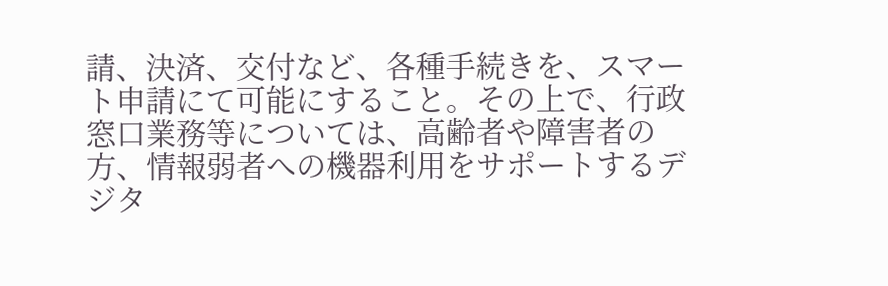請、決済、交付など、各種手続きを、スマート申請にて可能にすること。その上で、行政窓口業務等については、高齢者や障害者の方、情報弱者への機器利用をサポートするデジタ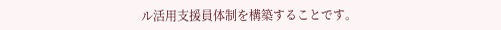ル活用支援員体制を構築することです。